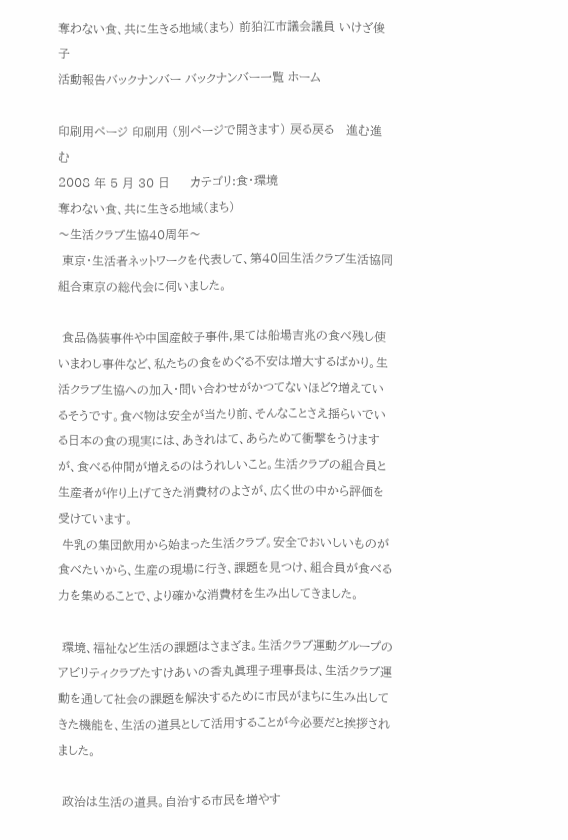奪わない食、共に生きる地域(まち) 前狛江市議会議員 いけざ俊子
活動報告バックナンバー バックナンバー一覧 ホーム

印刷用ページ 印刷用 (別ページで開きます) 戻る戻る   進む進む
2008 年 5 月 30 日     カテゴリ:食・環境
奪わない食、共に生きる地域(まち)
〜生活クラブ生協40周年〜
 東京・生活者ネットワークを代表して、第40回生活クラブ生活協同組合東京の総代会に伺いました。

 食品偽装事件や中国産餃子事件,果ては船場吉兆の食べ残し使いまわし事件など、私たちの食をめぐる不安は増大するばかり。生活クラブ生協への加入・問い合わせがかつてないほど?増えているそうです。食べ物は安全が当たり前、そんなことさえ揺らいでいる日本の食の現実には、あきれはて、あらためて衝撃をうけますが、食べる仲間が増えるのはうれしいこと。生活クラブの組合員と生産者が作り上げてきた消費材のよさが、広く世の中から評価を受けています。
 牛乳の集団飲用から始まった生活クラブ。安全でおいしいものが食べたいから、生産の現場に行き、課題を見つけ、組合員が食べる力を集めることで、より確かな消費材を生み出してきました。

 環境、福祉など生活の課題はさまざま。生活クラブ運動グループのアビリティクラブたすけあいの香丸眞理子理事長は、生活クラブ運動を通して社会の課題を解決するために市民がまちに生み出してきた機能を、生活の道具として活用することが今必要だと挨拶されました。

 政治は生活の道具。自治する市民を増やす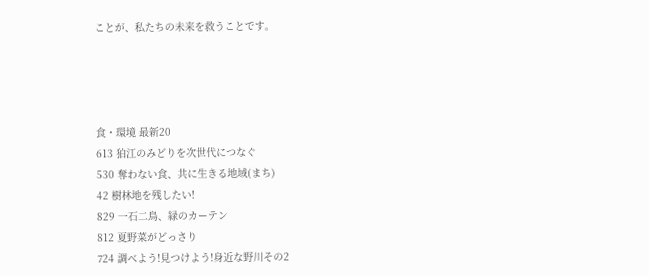ことが、私たちの未来を救うことです。




食・環境 最新20
613 狛江のみどりを次世代につなぐ
530 奪わない食、共に生きる地域(まち)
42 樹林地を残したい!
829 一石二鳥、緑のカーテン
812 夏野菜がどっさり
724 調べよう!見つけよう!身近な野川その2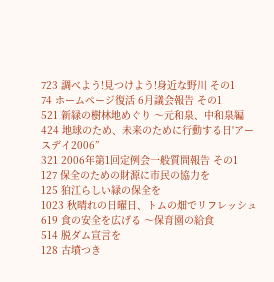723 調べよう!見つけよう!身近な野川 その1
74 ホームページ復活 6月議会報告 その1
521 新緑の樹林地めぐり 〜元和泉、中和泉編
424 地球のため、未来のために行動する日'アースデイ2006”
321 2006年第1回定例会一般質問報告 その1
127 保全のための財源に市民の協力を
125 狛江らしい緑の保全を
1023 秋晴れの日曜日、トムの畑でリフレッシュ
619 食の安全を広げる 〜保育園の給食
514 脱ダム宣言を
128 古墳つき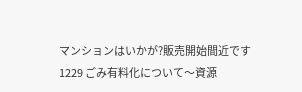マンションはいかが?販売開始間近です
1229 ごみ有料化について〜資源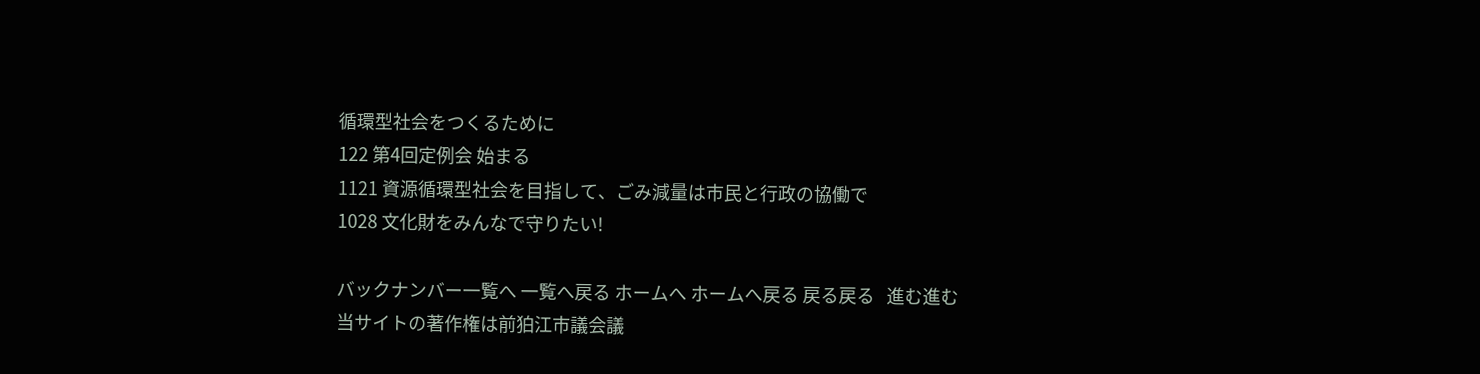循環型社会をつくるために
122 第4回定例会 始まる
1121 資源循環型社会を目指して、ごみ減量は市民と行政の協働で
1028 文化財をみんなで守りたい!

バックナンバー一覧へ 一覧へ戻る ホームへ ホームへ戻る 戻る戻る   進む進む
当サイトの著作権は前狛江市議会議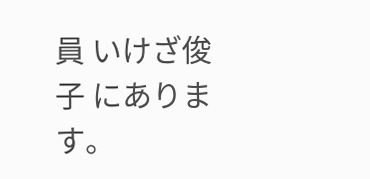員 いけざ俊子 にあります。